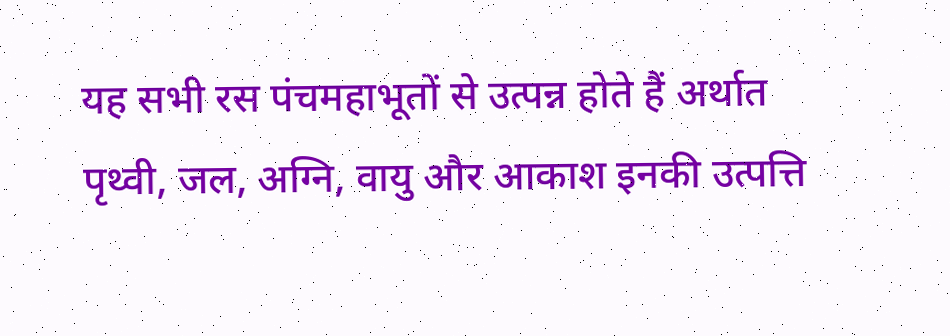यह सभी रस पंचमहाभूतों से उत्पन्न होते हैं अर्थात पृथ्वी, जल, अग्नि, वायु और आकाश इनकी उत्पत्ति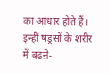का आधार होते हैं। इन्हीं षड्रसों के शरीर में बढऩे-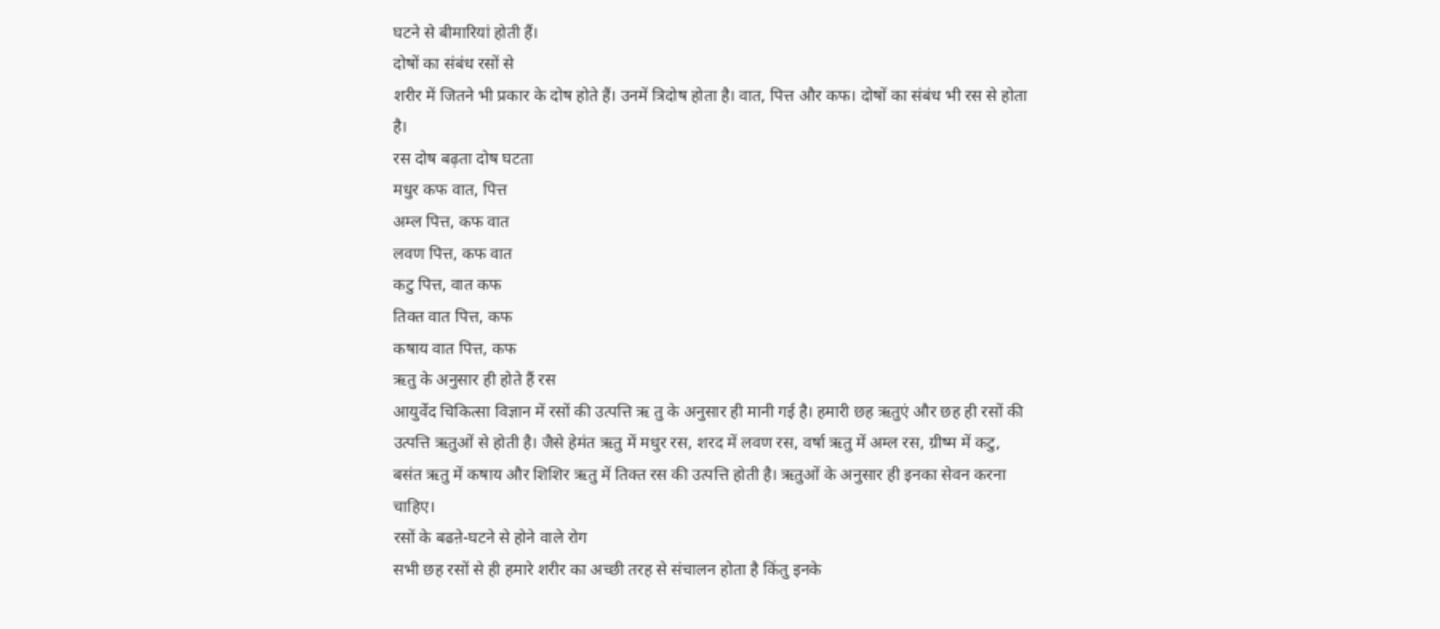घटने से बीमारियां होती हैं।
दोषों का संबंध रसों से
शरीर में जितने भी प्रकार के दोष होते हैं। उनमें त्रिदोष होता है। वात, पित्त और कफ। दोषों का संबंध भी रस से होता है।
रस दोष बढ़ता दोष घटता
मधुर कफ वात, पित्त
अम्ल पित्त, कफ वात
लवण पित्त, कफ वात
कटु पित्त, वात कफ
तिक्त वात पित्त, कफ
कषाय वात पित्त, कफ
ऋतु के अनुसार ही होते हैं रस
आयुर्वेद चिकित्सा विज्ञान में रसों की उत्पत्ति ऋ तु के अनुसार ही मानी गई है। हमारी छह ऋतुएं और छह ही रसों की उत्पत्ति ऋतुओं से होती है। जैसे हेमंत ऋतु में मधुर रस, शरद में लवण रस, वर्षा ऋतु में अम्ल रस, ग्रीष्म में कटु, बसंत ऋतु में कषाय और शिशिर ऋतु में तिक्त रस की उत्पत्ति होती है। ऋतुओं के अनुसार ही इनका सेवन करना चाहिए।
रसों के बढऩे-घटने से होने वाले रोग
सभी छह रसों से ही हमारे शरीर का अच्छी तरह से संचालन होता है किंतु इनके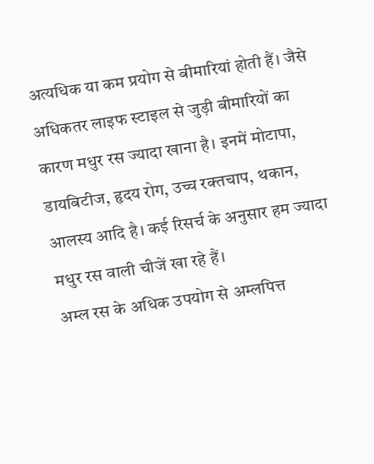अत्यधिक या कम प्रयोग से बीमारियां होती हैं। जैसे अधिकतर लाइफ स्टाइल से जुड़ी बीमारियों का कारण मधुर रस ज्यादा खाना है। इनमें मोटापा, डायबिटीज, हृदय रोग, उच्च रक्तचाप, थकान, आलस्य आदि है। कई रिसर्च के अनुसार हम ज्यादा मधुर रस वाली चीजें खा रहे हैं।
अम्ल रस के अधिक उपयोग से अम्लपित्त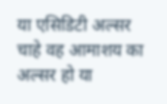या एसिडिटी अल्सर चाहे वह आमाशय का अल्सर हो या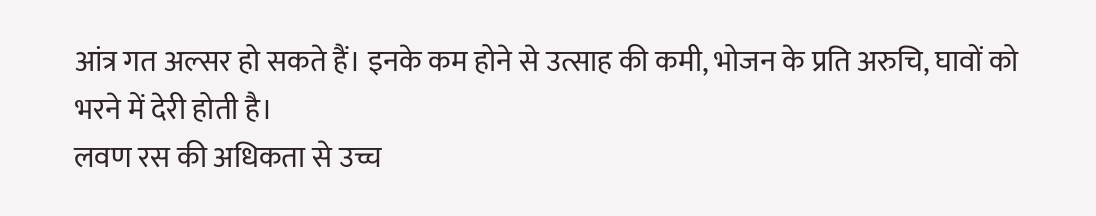आंत्र गत अल्सर हो सकते हैं। इनके कम होने से उत्साह की कमी, भोजन के प्रति अरुचि, घावों को भरने में देरी होती है।
लवण रस की अधिकता से उच्च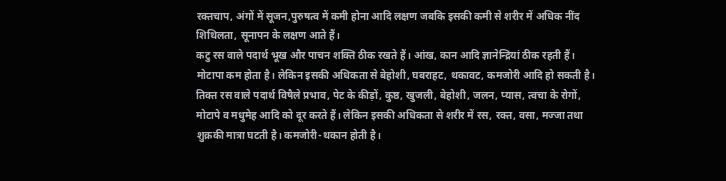रक्तचाप, अंगों में सूजन,पुरुषत्व में कमी होना आदि लक्षण जबकि इसकी कमी से शरीर में अधिक नींद शिथिलता, सूनापन के लक्षण आते हैं।
कटु रस वाले पदार्थ भूख और पाचन शक्ति ठीक रखते हैं। आंख, कान आदि ज्ञानेन्द्रियां ठीक रहती हैं। मोटापा कम होता है। लेकिन इसकी अधिकता से बेहोशी, घबराहट, थकावट, कमजोरी आदि हो सकती है।
तिक्त रस वाले पदार्थ विषैले प्रभाव, पेट के कीड़ों, कुष्ठ, खुजली, बेहोशी, जलन, प्यास, त्वचा के रोगों, मोटापे व मधुमेह आदि को दूर करते हैं। लेकिन इसकी अधिकता से शरीर में रस, रक्त, वसा, मज्जा तथा शुक्रकी मात्रा घटती है। कमजोरी-थकान होती है।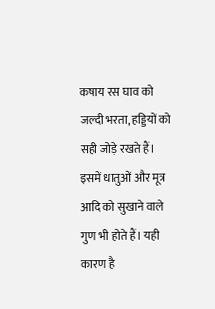कषाय रस घाव को जल्दी भरता, हड्डियों को सही जोड़े रखते हैं। इसमें धातुओं और मूत्र आदि को सुखाने वाले गुण भी होते हैं। यही कारण है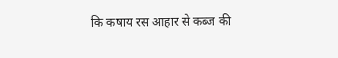कि कषाय रस आहार से कब्ज की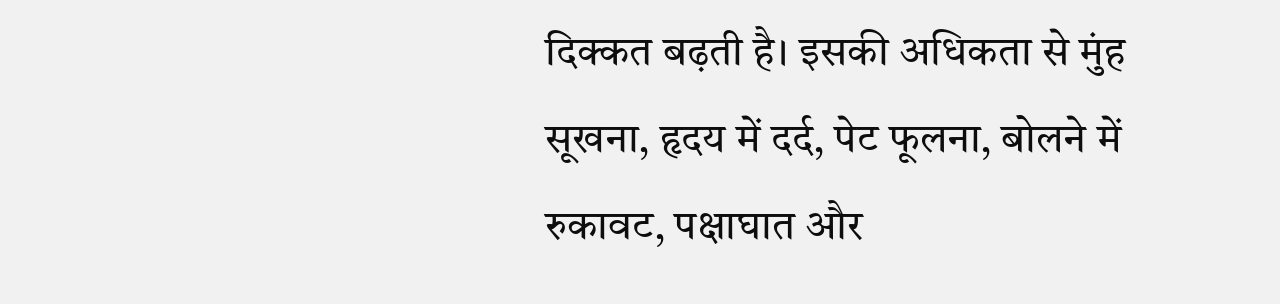दिक्कत बढ़ती है। इसकी अधिकता से मुंह सूखना, हृदय में दर्द, पेट फूलना, बोलने में रुकावट, पक्षाघात और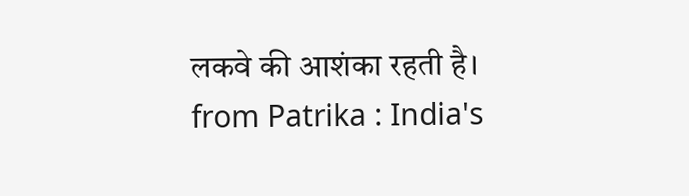लकवे की आशंका रहती है।
from Patrika : India's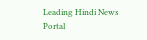Leading Hindi News Portal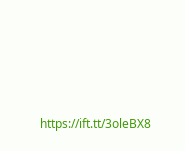https://ift.tt/3oleBX8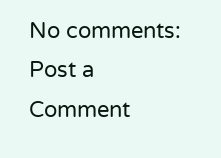No comments:
Post a Comment